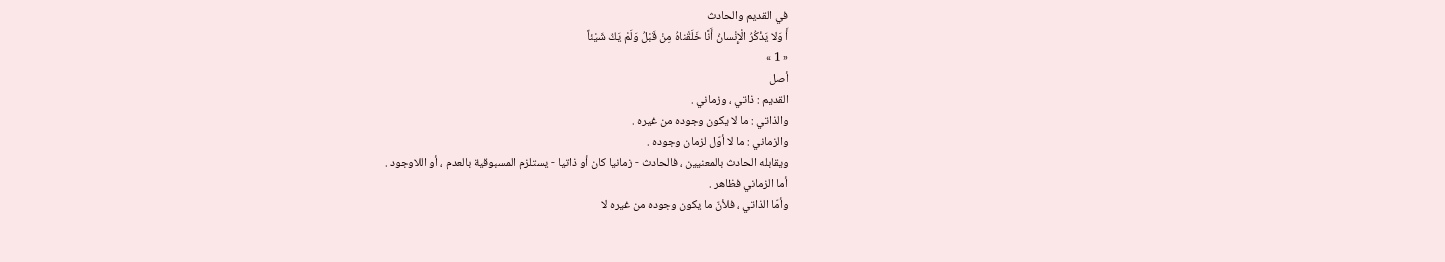في القديم والحادث
أَ وَلا يَذْكُرُ الْإِنْسانُ أَنَّا خَلَقْناهُ مِنْ قَبْلُ وَلَمْ يَكُ شَيْئاً
« 1 »
أصل
القديم : ذاتي ، وزماني .
والذاتي : ما لا يكون وجوده من غيره .
والزماني : ما لا أوّل لزمان وجوده .
ويقابله الحادث بالمعنيين ، فالحادث - زمانيا كان أو ذاتيا - يستلزم المسبوقية بالعدم ، أو اللاوجود .
أما الزماني فظاهر .
وأمّا الذاتي ، فلأنّ ما يكون وجوده من غيره لا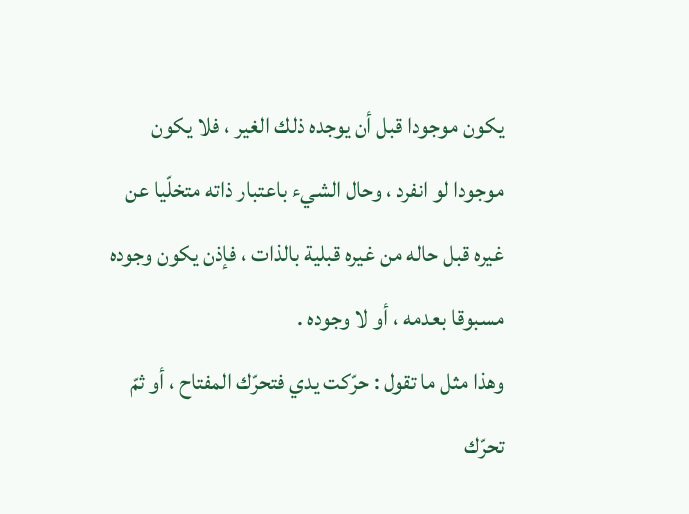يكون موجودا قبل أن يوجده ذلك الغير ، فلا يكون موجودا لو انفرد ، وحال الشيء باعتبار ذاته متخلّيا عن غيره قبل حاله من غيره قبلية بالذات ، فإذن يكون وجوده مسبوقا بعدمه ، أو لا وجوده .
وهذا مثل ما تقول : حرّكت يدي فتحرّك المفتاح ، أو ثمّ تحرّك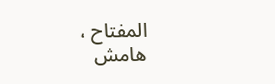المفتاح ،
هامش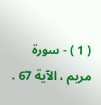( 1 ) - سورة مريم ، الآية 67 .